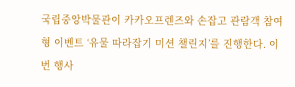국립중앙박물관이 카카오프렌즈와 손잡고 관람객 참여형 이벤트 ‘유물 따라잡기 미션 챌린지’를 진행한다. 이번 행사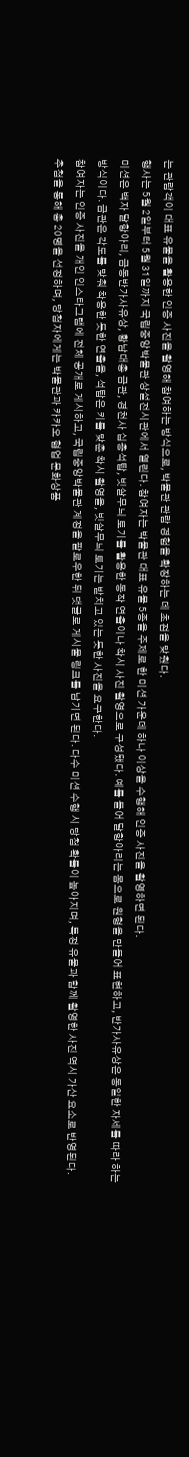는 관람객이 대표 유물을 활용한 인증 사진을 촬영해 참여하는 방식으로, 박물관 관람 경험을 확장하는 데 초점을 맞췄다.
행사는 5월 2일부터 5월 31일까지 국립중앙박물관 상설전시관에서 열린다. 참여자는 박물관 대표 유물 5종을 주제로 한 미션 가운데 하나 이상을 수행해 인증 사진을 촬영하면 된다.
미션은 백자 달항아리, 금동반가사유상, 황남대총 금관, 경천사 십층석탑, 빗살무늬 토기를 활용한 동작 연출이나 착시 사진 촬영으로 구성됐다. 예를 들어 달항아리는 몸으로 원형을 만들어 표현하고, 반가사유상은 동일한 자세를 따라 하는 방식이다. 금관은 각도를 맞춰 착용한 듯한 연출을, 석탑은 키를 맞춘 착시 촬영을, 빗살무늬 토기는 받치고 있는 듯한 사진을 요구한다.
참여자는 인증 사진을 개인 인스타그램에 전체 공개로 게시하고, 국립중앙박물관 계정을 팔로우한 뒤 댓글로 게시물 링크를 남기면 된다. 다수 미션 수행 시 당첨 확률이 높아지며, 특정 유물과 함께 촬영한 사진 역시 가산 요소로 반영된다.
추첨을 통해 총 20명을 선정하며, 당첨자에게는 박물관과 카카오 협업 문화상품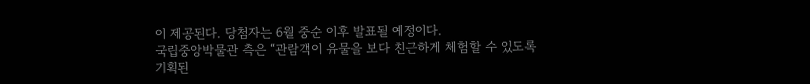이 제공된다. 당첨자는 6월 중순 이후 발표될 예정이다.
국립중앙박물관 측은 “관람객이 유물을 보다 친근하게 체험할 수 있도록 기획된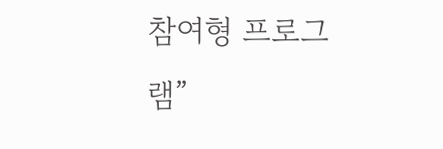참여형 프로그램”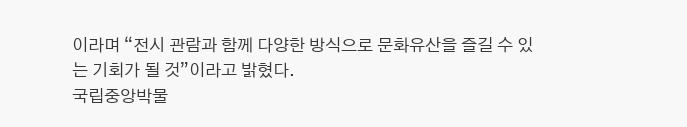이라며 “전시 관람과 함께 다양한 방식으로 문화유산을 즐길 수 있는 기회가 될 것”이라고 밝혔다.
국립중앙박물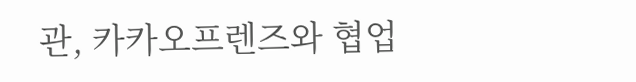관, 카카오프렌즈와 협업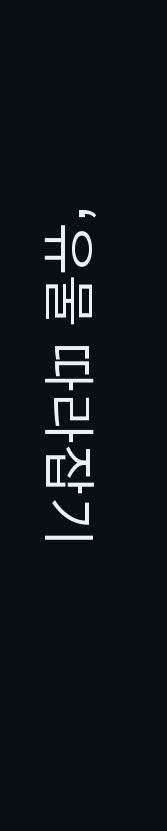‘유물 따라잡기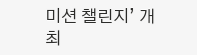미션 챌린지’ 개최